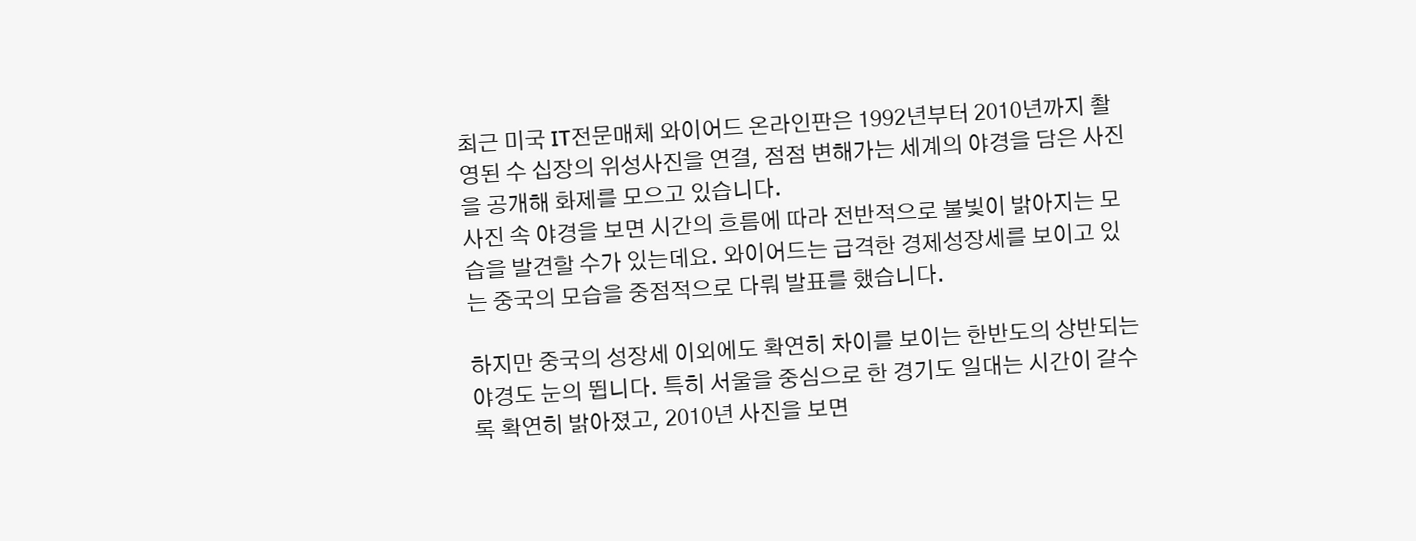최근 미국 IT전문매체 와이어드 온라인판은 1992년부터 2010년까지 촬영된 수 십장의 위성사진을 연결, 점점 변해가는 세계의 야경을 담은 사진을 공개해 화제를 모으고 있습니다.
사진 속 야경을 보면 시간의 흐름에 따라 전반적으로 불빛이 밝아지는 모습을 발견할 수가 있는데요. 와이어드는 급격한 경제성장세를 보이고 있는 중국의 모습을 중점적으로 다뤄 발표를 했습니다.

하지만 중국의 성장세 이외에도 확연히 차이를 보이는 한반도의 상반되는 야경도 눈의 뜁니다. 특히 서울을 중심으로 한 경기도 일대는 시간이 갈수록 확연히 밝아졌고, 2010년 사진을 보면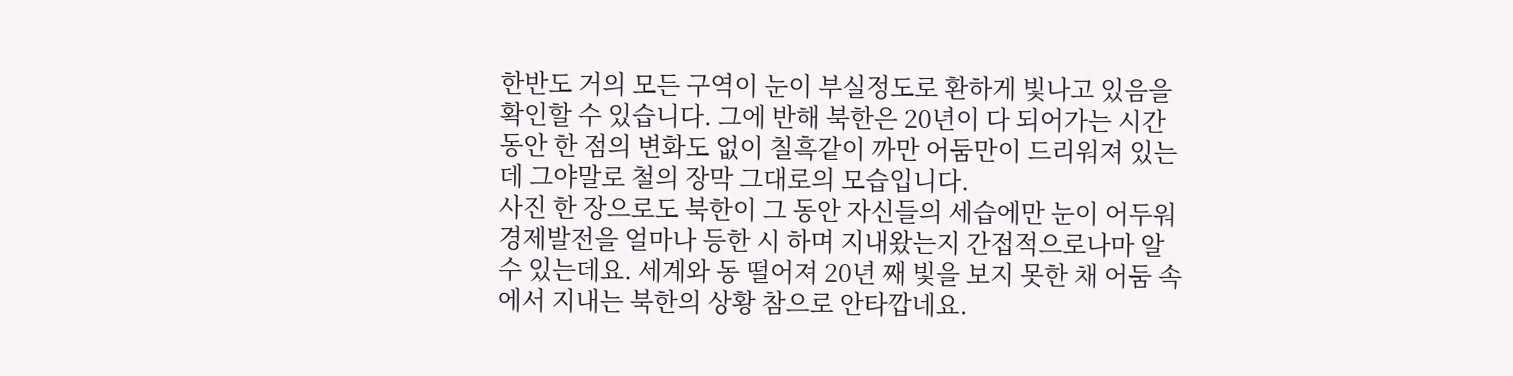한반도 거의 모든 구역이 눈이 부실정도로 환하게 빛나고 있음을 확인할 수 있습니다. 그에 반해 북한은 20년이 다 되어가는 시간 동안 한 점의 변화도 없이 칠흑같이 까만 어둠만이 드리워져 있는데 그야말로 철의 장막 그대로의 모습입니다.
사진 한 장으로도 북한이 그 동안 자신들의 세습에만 눈이 어두워 경제발전을 얼마나 등한 시 하며 지내왔는지 간접적으로나마 알 수 있는데요. 세계와 동 떨어져 20년 째 빛을 보지 못한 채 어둠 속에서 지내는 북한의 상황 참으로 안타깝네요.